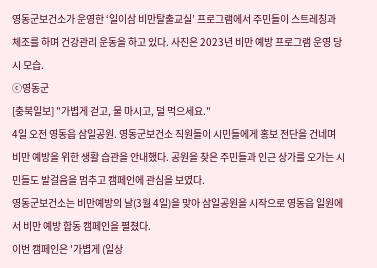영동군보건소가 운영한 ‘일이삼 비만탈출교실’ 프로그램에서 주민들이 스트레칭과 체조를 하며 건강관리 운동을 하고 있다. 사진은 2023년 비만 예방 프로그램 운영 당시 모습.
ⓒ영동군
[충북일보] "가볍게 걷고, 물 마시고, 덜 먹으세요."
4일 오전 영동읍 삼일공원. 영동군보건소 직원들이 시민들에게 홍보 전단을 건네며 비만 예방을 위한 생활 습관을 안내했다. 공원을 찾은 주민들과 인근 상가를 오가는 시민들도 발걸음을 멈추고 캠페인에 관심을 보였다.
영동군보건소는 비만예방의 날(3월 4일)을 맞아 삼일공원을 시작으로 영동읍 일원에서 비만 예방 합동 캠페인을 펼쳤다.
이번 캠페인은 '가볍게 (일상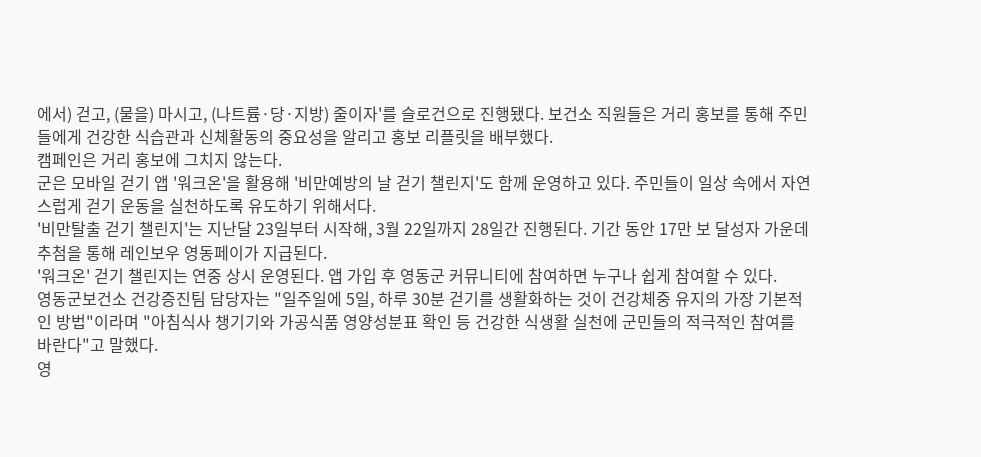에서) 걷고, (물을) 마시고, (나트륨·당·지방) 줄이자'를 슬로건으로 진행됐다. 보건소 직원들은 거리 홍보를 통해 주민들에게 건강한 식습관과 신체활동의 중요성을 알리고 홍보 리플릿을 배부했다.
캠페인은 거리 홍보에 그치지 않는다.
군은 모바일 걷기 앱 '워크온'을 활용해 '비만예방의 날 걷기 챌린지'도 함께 운영하고 있다. 주민들이 일상 속에서 자연스럽게 걷기 운동을 실천하도록 유도하기 위해서다.
'비만탈출 걷기 챌린지'는 지난달 23일부터 시작해, 3월 22일까지 28일간 진행된다. 기간 동안 17만 보 달성자 가운데 추첨을 통해 레인보우 영동페이가 지급된다.
'워크온' 걷기 챌린지는 연중 상시 운영된다. 앱 가입 후 영동군 커뮤니티에 참여하면 누구나 쉽게 참여할 수 있다.
영동군보건소 건강증진팀 담당자는 "일주일에 5일, 하루 30분 걷기를 생활화하는 것이 건강체중 유지의 가장 기본적인 방법"이라며 "아침식사 챙기기와 가공식품 영양성분표 확인 등 건강한 식생활 실천에 군민들의 적극적인 참여를 바란다"고 말했다.
영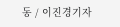동 / 이진경기자